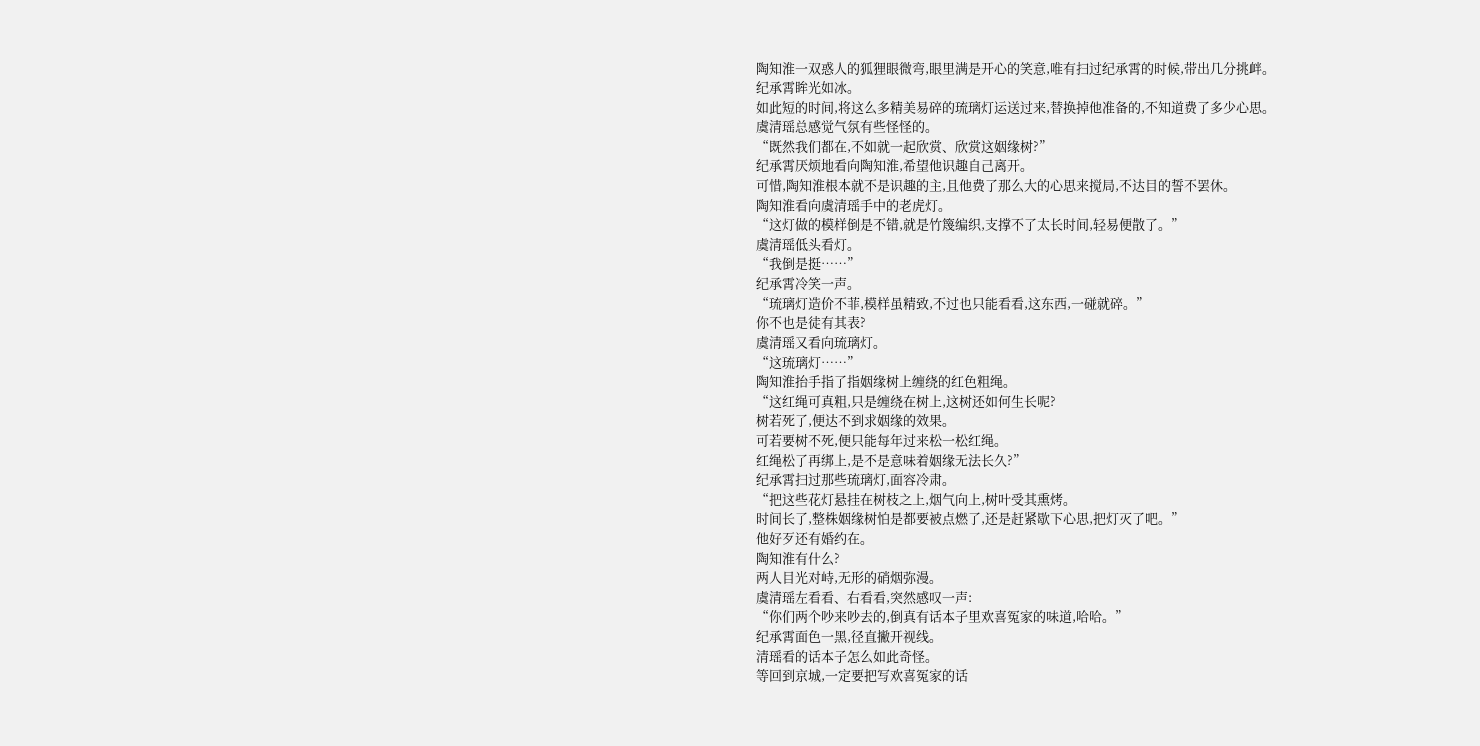陶知淮一双惑人的狐狸眼微弯,眼里满是开心的笑意,唯有扫过纪承霄的时候,带出几分挑衅。
纪承霄眸光如冰。
如此短的时间,将这么多精美易碎的琉璃灯运送过来,替换掉他准备的,不知道费了多少心思。
虞清瑶总感觉气氛有些怪怪的。
“既然我们都在,不如就一起欣赏、欣赏这姻缘树?”
纪承霄厌烦地看向陶知淮,希望他识趣自己离开。
可惜,陶知淮根本就不是识趣的主,且他费了那么大的心思来搅局,不达目的誓不罢休。
陶知淮看向虞清瑶手中的老虎灯。
“这灯做的模样倒是不错,就是竹篾编织,支撑不了太长时间,轻易便散了。”
虞清瑶低头看灯。
“我倒是挺……”
纪承霄冷笑一声。
“琉璃灯造价不菲,模样虽精致,不过也只能看看,这东西,一碰就碎。”
你不也是徒有其表?
虞清瑶又看向琉璃灯。
“这琉璃灯……”
陶知淮抬手指了指姻缘树上缠绕的红色粗绳。
“这红绳可真粗,只是缠绕在树上,这树还如何生长呢?
树若死了,便达不到求姻缘的效果。
可若要树不死,便只能每年过来松一松红绳。
红绳松了再绑上,是不是意味着姻缘无法长久?”
纪承霄扫过那些琉璃灯,面容冷肃。
“把这些花灯悬挂在树枝之上,烟气向上,树叶受其熏烤。
时间长了,整株姻缘树怕是都要被点燃了,还是赶紧歇下心思,把灯灭了吧。”
他好歹还有婚约在。
陶知淮有什么?
两人目光对峙,无形的硝烟弥漫。
虞清瑶左看看、右看看,突然感叹一声:
“你们两个吵来吵去的,倒真有话本子里欢喜冤家的味道,哈哈。”
纪承霄面色一黑,径直撇开视线。
清瑶看的话本子怎么如此奇怪。
等回到京城,一定要把写欢喜冤家的话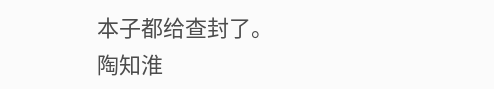本子都给查封了。
陶知淮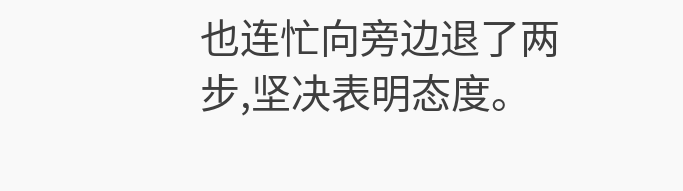也连忙向旁边退了两步,坚决表明态度。